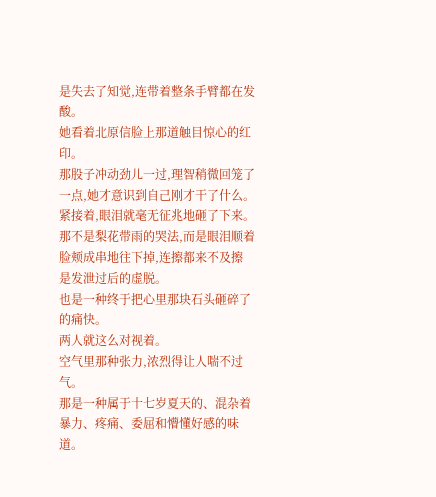是失去了知觉,连带着整条手臂都在发酸。
她看着北原信脸上那道触目惊心的红印。
那股子冲动劲儿一过,理智稍微回笼了一点,她才意识到自己刚才干了什么。
紧接着,眼泪就毫无征兆地砸了下来。
那不是梨花带雨的哭法,而是眼泪顺着脸颊成串地往下掉,连擦都来不及擦
是发泄过后的虚脱。
也是一种终于把心里那块石头砸碎了的痛快。
两人就这么对视着。
空气里那种张力,浓烈得让人喘不过气。
那是一种属于十七岁夏天的、混杂着暴力、疼痛、委屈和懵懂好感的味道。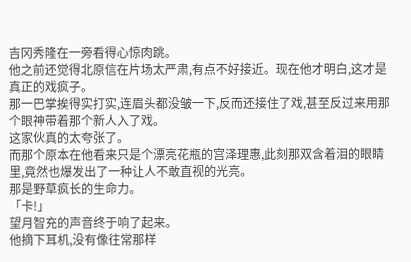吉冈秀隆在一旁看得心惊肉跳。
他之前还觉得北原信在片场太严肃,有点不好接近。现在他才明白,这才是真正的戏疯子。
那一巴掌挨得实打实,连眉头都没皱一下,反而还接住了戏,甚至反过来用那个眼神带着那个新人入了戏。
这家伙真的太夸张了。
而那个原本在他看来只是个漂亮花瓶的宫泽理惠,此刻那双含着泪的眼睛里,竟然也爆发出了一种让人不敢直视的光亮。
那是野草疯长的生命力。
「卡!」
望月智充的声音终于响了起来。
他摘下耳机,没有像往常那样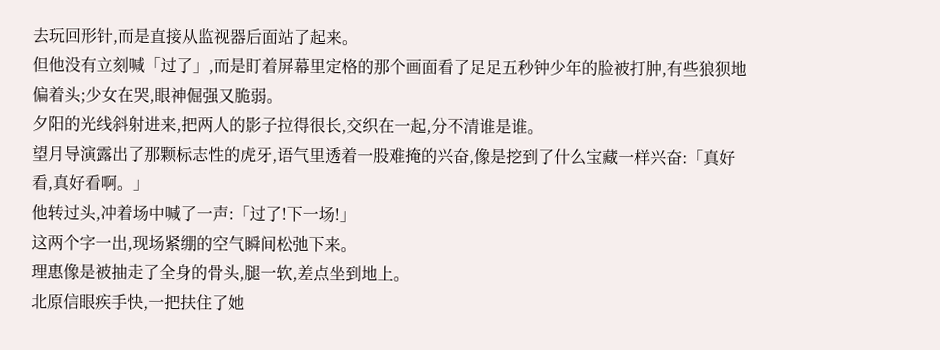去玩回形针,而是直接从监视器后面站了起来。
但他没有立刻喊「过了」,而是盯着屏幕里定格的那个画面看了足足五秒钟少年的脸被打肿,有些狼狈地偏着头;少女在哭,眼神倔强又脆弱。
夕阳的光线斜射进来,把两人的影子拉得很长,交织在一起,分不清谁是谁。
望月导演露出了那颗标志性的虎牙,语气里透着一股难掩的兴奋,像是挖到了什么宝藏一样兴奋:「真好看,真好看啊。」
他转过头,冲着场中喊了一声:「过了!下一场!」
这两个字一出,现场紧绷的空气瞬间松弛下来。
理惠像是被抽走了全身的骨头,腿一软,差点坐到地上。
北原信眼疾手快,一把扶住了她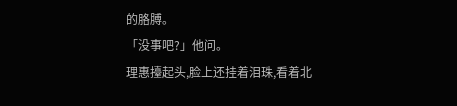的胳膊。
「没事吧?」他问。
理惠擡起头,脸上还挂着泪珠,看着北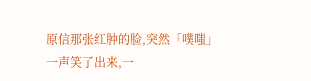原信那张红肿的脸,突然「噗嗤」一声笑了出来,一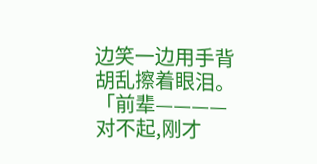边笑一边用手背胡乱擦着眼泪。
「前辈————对不起,刚才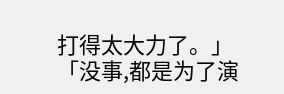打得太大力了。」
「没事,都是为了演